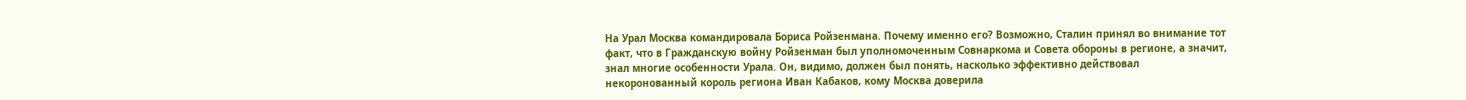На Урал Москва командировала Бориса Ройзенмана. Почему именно его? Возможно, Сталин принял во внимание тот факт, что в Гражданскую войну Ройзенман был уполномоченным Совнаркома и Совета обороны в регионе, а значит, знал многие особенности Урала. Он, видимо, должен был понять, насколько эффективно действовал некоронованный король региона Иван Кабаков, кому Москва доверила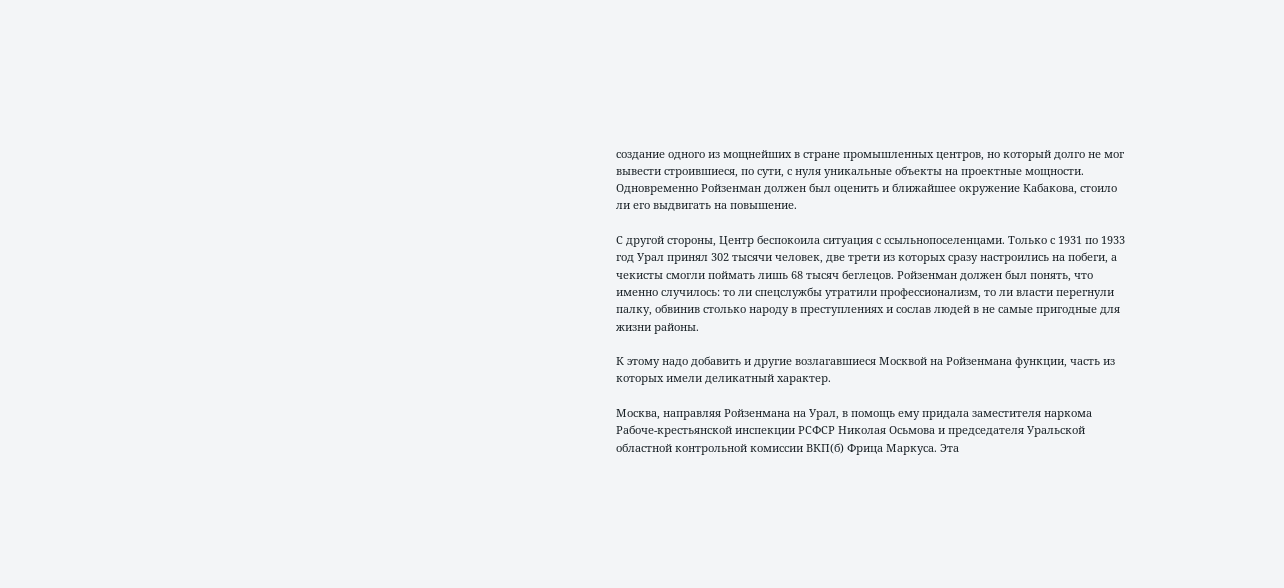создание одного из мощнейших в стране промышленных центров, но который долго не мог вывести строившиеся, по сути, с нуля уникальные объекты на проектные мощности. Одновременно Ройзенман должен был оценить и ближайшее окружение Кабакова, стоило ли его выдвигать на повышение.

С другой стороны, Центр беспокоила ситуация с ссыльнопоселенцами. Только с 1931 по 1933 год Урал принял 302 тысячи человек, две трети из которых сразу настроились на побеги, а чекисты смогли поймать лишь 68 тысяч беглецов. Ройзенман должен был понять, что именно случилось: то ли спецслужбы утратили профессионализм, то ли власти перегнули палку, обвинив столько народу в преступлениях и сослав людей в не самые пригодные для жизни районы.

К этому надо добавить и другие возлагавшиеся Москвой на Ройзенмана функции, часть из которых имели деликатный характер.

Москва, направляя Ройзенмана на Урал, в помощь ему придала заместителя наркома Рабоче-крестьянской инспекции РСФСР Николая Осьмова и председателя Уральской областной контрольной комиссии ВКП(б) Фрица Маркуса. Эта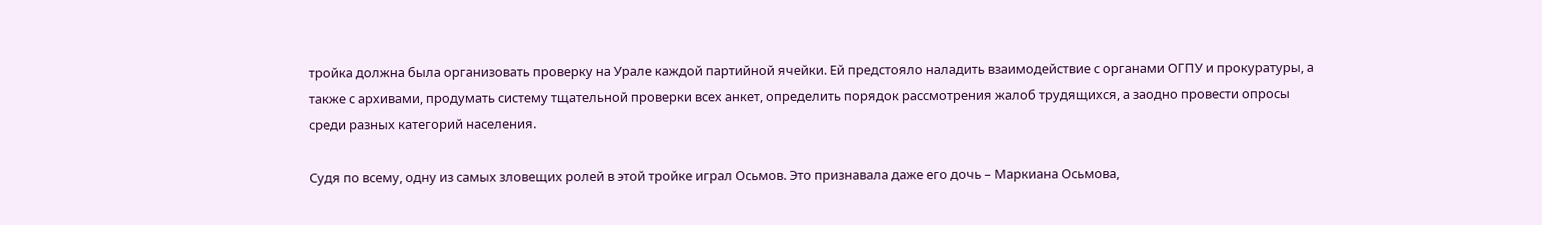тройка должна была организовать проверку на Урале каждой партийной ячейки. Ей предстояло наладить взаимодействие с органами ОГПУ и прокуратуры, а также с архивами, продумать систему тщательной проверки всех анкет, определить порядок рассмотрения жалоб трудящихся, а заодно провести опросы среди разных категорий населения.

Судя по всему, одну из самых зловещих ролей в этой тройке играл Осьмов. Это признавала даже его дочь – Маркиана Осьмова,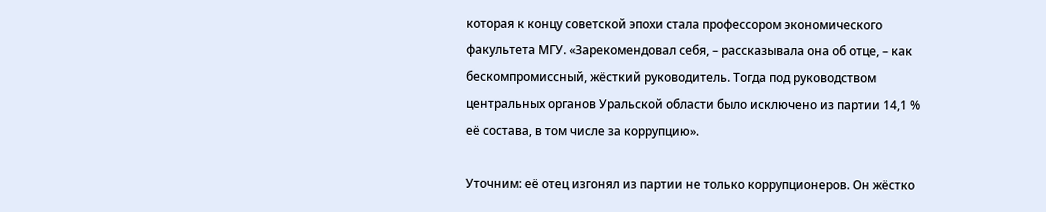которая к концу советской эпохи стала профессором экономического факультета МГУ. «Зарекомендовал себя, – рассказывала она об отце, – как бескомпромиссный, жёсткий руководитель. Тогда под руководством центральных органов Уральской области было исключено из партии 14,1 % её состава, в том числе за коррупцию».

Уточним: её отец изгонял из партии не только коррупционеров. Он жёстко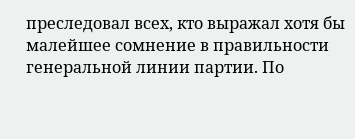преследовал всех, кто выражал хотя бы малейшее сомнение в правильности генеральной линии партии. По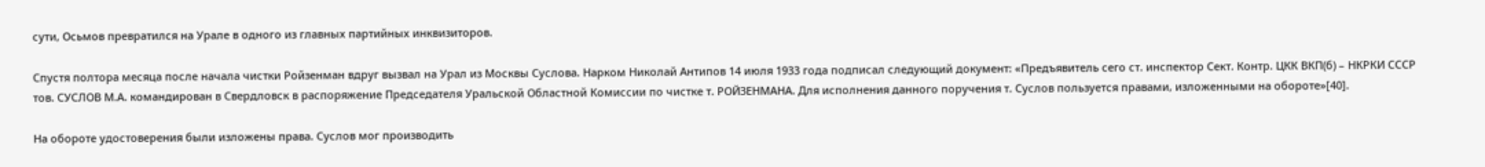сути, Осьмов превратился на Урале в одного из главных партийных инквизиторов.

Спустя полтора месяца после начала чистки Ройзенман вдруг вызвал на Урал из Москвы Суслова. Нарком Николай Антипов 14 июля 1933 года подписал следующий документ: «Предъявитель сего ст. инспектор Сект. Контр. ЦКК ВКП(б) – НКРКИ СССР тов. СУСЛОВ М.А. командирован в Свердловск в распоряжение Председателя Уральской Областной Комиссии по чистке т. РОЙЗЕНМАНА. Для исполнения данного поручения т. Суслов пользуется правами, изложенными на обороте»[40].

На обороте удостоверения были изложены права. Суслов мог производить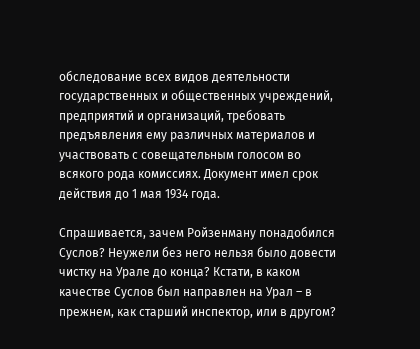обследование всех видов деятельности государственных и общественных учреждений, предприятий и организаций, требовать предъявления ему различных материалов и участвовать с совещательным голосом во всякого рода комиссиях. Документ имел срок действия до 1 мая 1934 года.

Спрашивается, зачем Ройзенману понадобился Суслов? Неужели без него нельзя было довести чистку на Урале до конца? Кстати, в каком качестве Суслов был направлен на Урал – в прежнем, как старший инспектор, или в другом?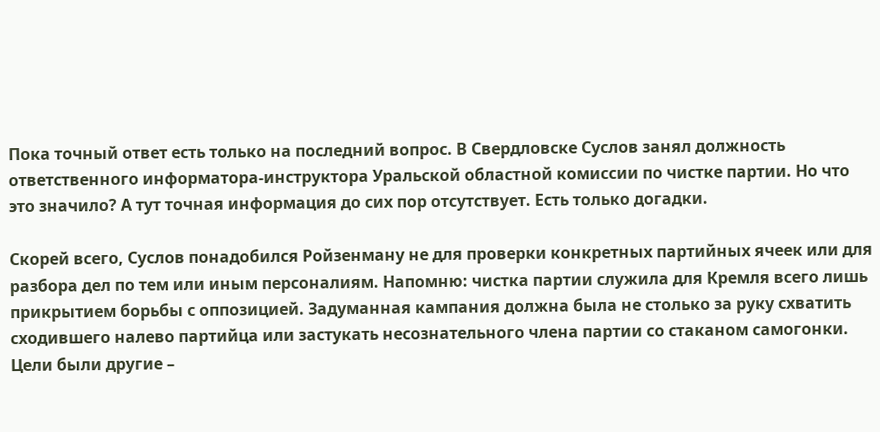Пока точный ответ есть только на последний вопрос. В Свердловске Суслов занял должность ответственного информатора-инструктора Уральской областной комиссии по чистке партии. Но что это значило? А тут точная информация до сих пор отсутствует. Есть только догадки.

Скорей всего, Суслов понадобился Ройзенману не для проверки конкретных партийных ячеек или для разбора дел по тем или иным персоналиям. Напомню: чистка партии служила для Кремля всего лишь прикрытием борьбы с оппозицией. Задуманная кампания должна была не столько за руку схватить сходившего налево партийца или застукать несознательного члена партии со стаканом самогонки. Цели были другие –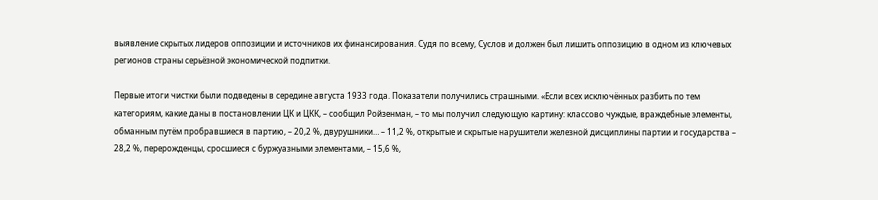выявление скрытых лидеров оппозиции и источников их финансирования. Судя по всему, Суслов и должен был лишить оппозицию в одном из ключевых регионов страны серьёзной экономической подпитки.

Первые итоги чистки были подведены в середине августа 1933 года. Показатели получились страшными. «Если всех исключённых разбить по тем категориям, какие даны в постановлении ЦК и ЦКК, – сообщил Ройзенман, – то мы получил следующую картину: классово чуждые, враждебные элементы, обманным путём пробравшиеся в партию, – 20,2 %, двурушники… – 11,2 %, открытые и скрытые нарушители железной дисциплины партии и государства – 28,2 %, перерожденцы, сросшиеся с буржуазными элементами, – 15,6 %,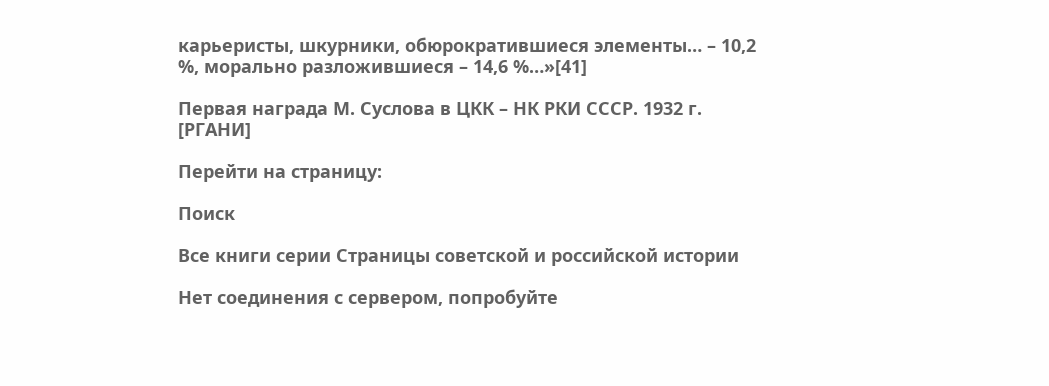карьеристы, шкурники, обюрократившиеся элементы… – 10,2 %, морально разложившиеся – 14,6 %…»[41]

Первая награда М. Суслова в ЦКК – НК РКИ СССР. 1932 г. [РГАНИ]

Перейти на страницу:

Поиск

Все книги серии Страницы советской и российской истории

Нет соединения с сервером, попробуйте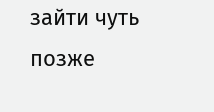зайти чуть позже